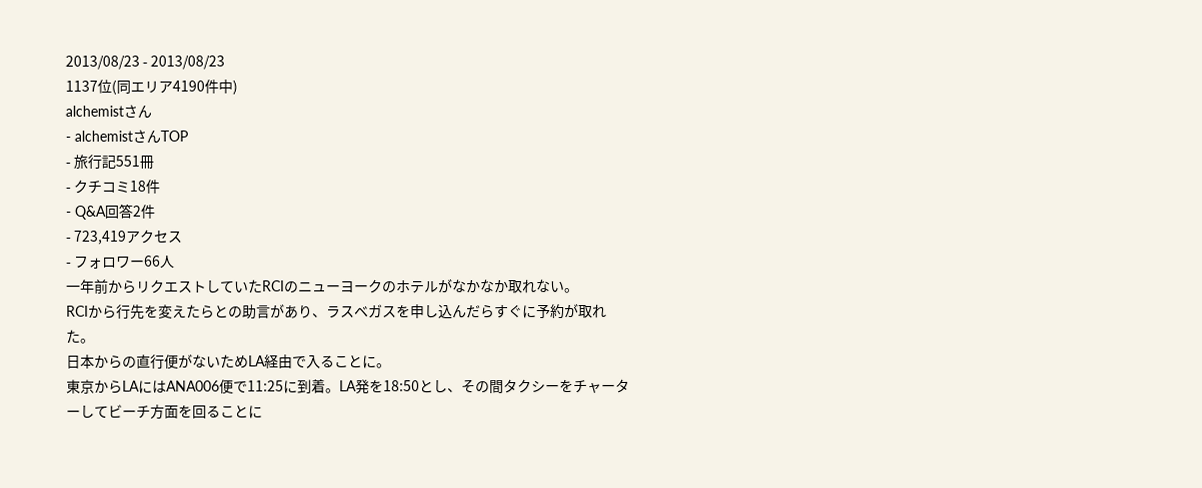2013/08/23 - 2013/08/23
1137位(同エリア4190件中)
alchemistさん
- alchemistさんTOP
- 旅行記551冊
- クチコミ18件
- Q&A回答2件
- 723,419アクセス
- フォロワー66人
一年前からリクエストしていたRCIのニューヨークのホテルがなかなか取れない。
RCIから行先を変えたらとの助言があり、ラスベガスを申し込んだらすぐに予約が取れた。
日本からの直行便がないためLA経由で入ることに。
東京からLAにはANA006便で11:25に到着。LA発を18:50とし、その間タクシーをチャーターしてビーチ方面を回ることに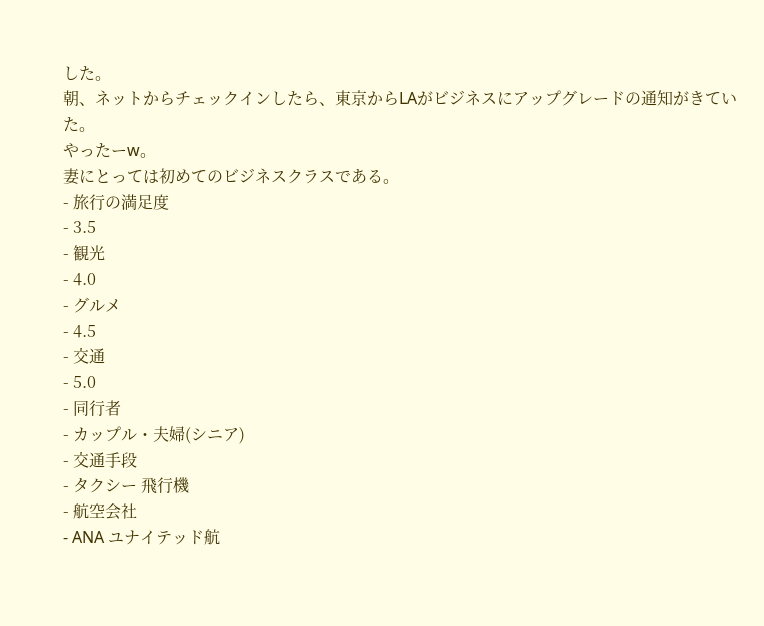した。
朝、ネットからチェックインしたら、東京からLAがビジネスにアップグレードの通知がきていた。
やったーw。
妻にとっては初めてのビジネスクラスである。
- 旅行の満足度
- 3.5
- 観光
- 4.0
- グルメ
- 4.5
- 交通
- 5.0
- 同行者
- カップル・夫婦(シニア)
- 交通手段
- タクシー 飛行機
- 航空会社
- ANA ユナイテッド航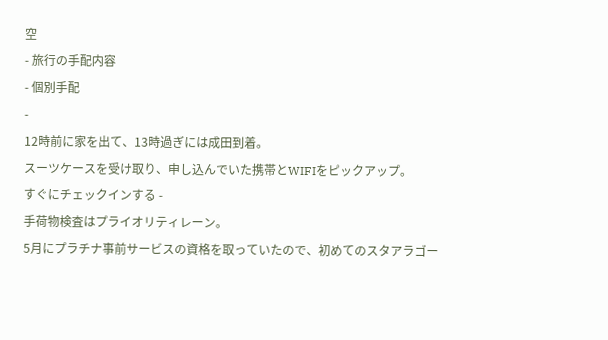空
- 旅行の手配内容
- 個別手配
-
12時前に家を出て、13時過ぎには成田到着。
スーツケースを受け取り、申し込んでいた携帯とWIFIをピックアップ。
すぐにチェックインする -
手荷物検査はプライオリティレーン。
5月にプラチナ事前サービスの資格を取っていたので、初めてのスタアラゴー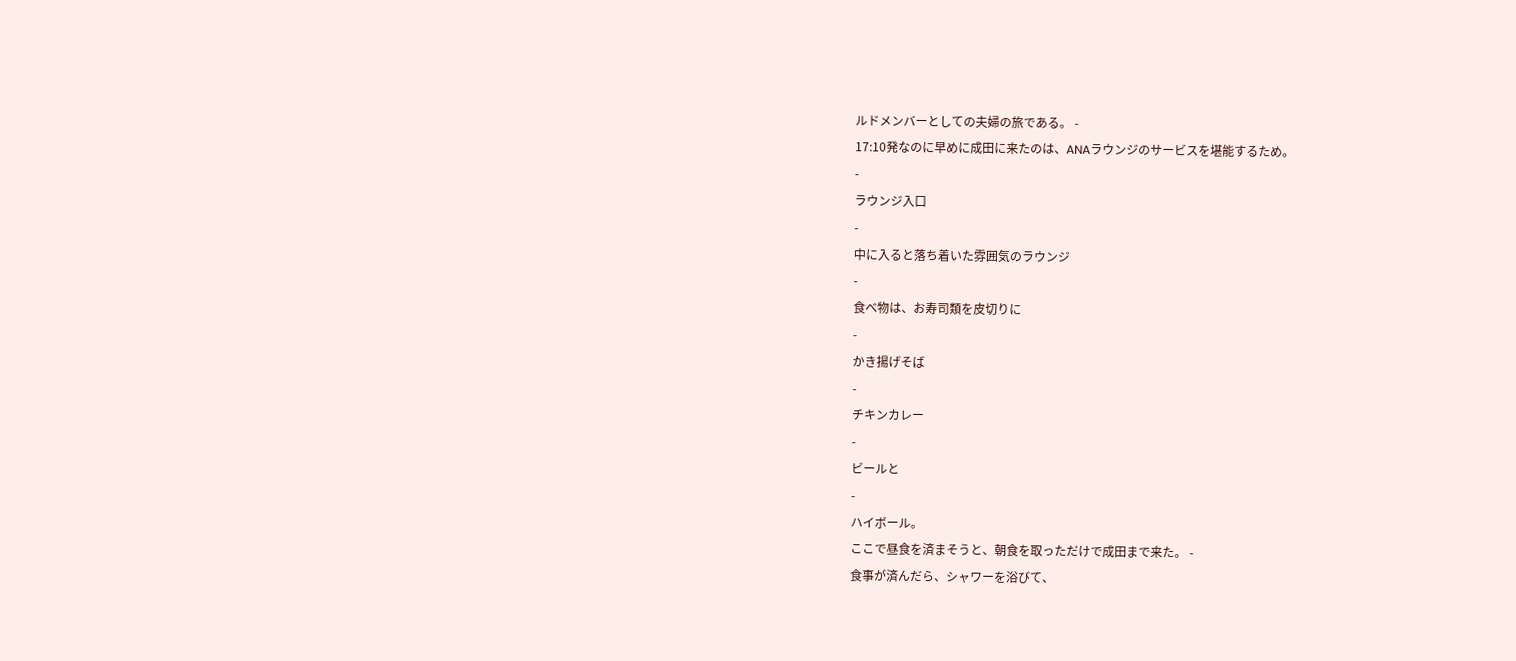ルドメンバーとしての夫婦の旅である。 -
17:10発なのに早めに成田に来たのは、ANAラウンジのサービスを堪能するため。
-
ラウンジ入口
-
中に入ると落ち着いた雰囲気のラウンジ
-
食べ物は、お寿司類を皮切りに
-
かき揚げそば
-
チキンカレー
-
ビールと
-
ハイボール。
ここで昼食を済まそうと、朝食を取っただけで成田まで来た。 -
食事が済んだら、シャワーを浴びて、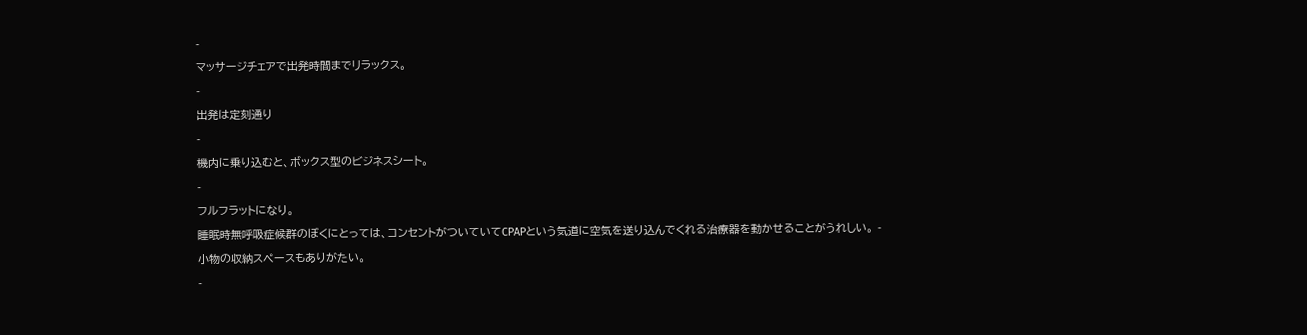-
マッサージチェアで出発時間までリラックス。
-
出発は定刻通り
-
機内に乗り込むと、ボックス型のビジネスシート。
-
フルフラットになり。
睡眠時無呼吸症候群のぼくにとっては、コンセントがついていてCPAPという気道に空気を送り込んでくれる治療器を動かせることがうれしい。 -
小物の収納スペースもありがたい。
-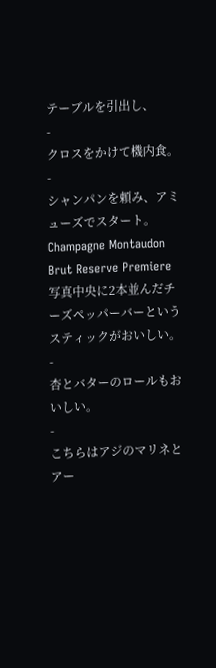テーブルを引出し、
-
クロスをかけて機内食。
-
シャンパンを頼み、アミューズでスタート。
Champagne Montaudon Brut Reserve Premiere
写真中央に2本並んだチーズペッパーバーというスティックがおいしい。 -
杏とバターのロールもおいしい。
-
こちらはアジのマリネとアー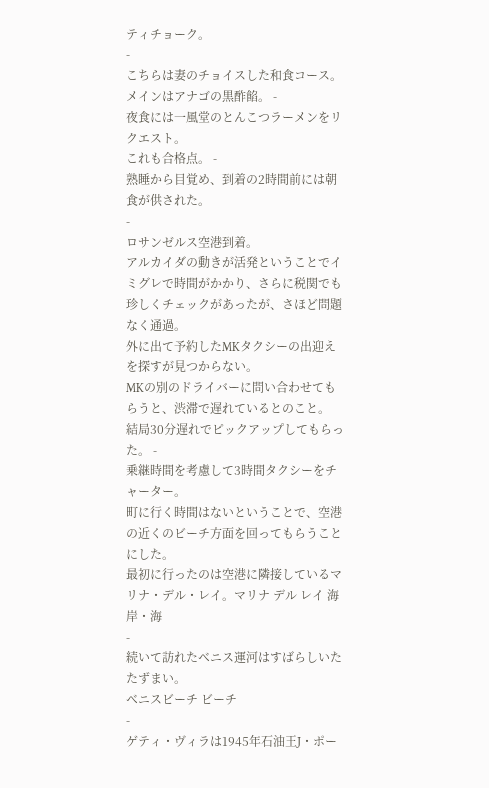ティチョーク。
-
こちらは妻のチョイスした和食コース。
メインはアナゴの黒酢餡。 -
夜食には一風堂のとんこつラーメンをリクエスト。
これも合格点。 -
熟睡から目覚め、到着の2時間前には朝食が供された。
-
ロサンゼルス空港到着。
アルカイダの動きが活発ということでイミグレで時間がかかり、さらに税関でも珍しくチェックがあったが、さほど問題なく通過。
外に出て予約したMKタクシーの出迎えを探すが見つからない。
MKの別のドライバーに問い合わせてもらうと、渋滞で遅れているとのこと。
結局30分遅れでピックアップしてもらった。 -
乗継時間を考慮して3時間タクシーをチャーター。
町に行く時間はないということで、空港の近くのビーチ方面を回ってもらうことにした。
最初に行ったのは空港に隣接しているマリナ・デル・レイ。マリナ デル レイ 海岸・海
-
続いて訪れたベニス運河はすばらしいたたずまい。
ベニスビーチ ビーチ
-
ゲティ・ヴィラは1945年石油王J・ポー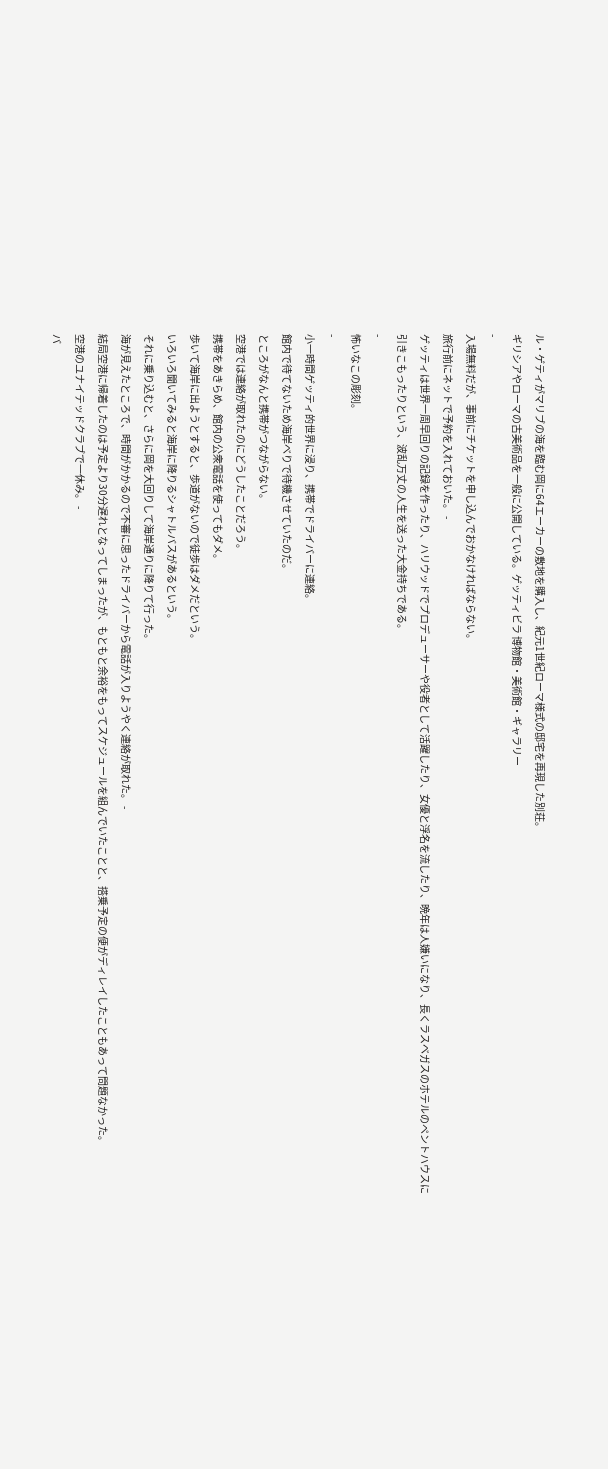ル・ゲティがマリブの海を臨む岡に64エーカーの敷地を購入し、紀元1世紀ローマ様式の邸宅を再現した別荘。
ギリシアやローマの古美術品を一般に公開している。ゲッティビラ 博物館・美術館・ギャラリー
-
入場無料だが、事前にチケットを申し込んでおかなければならない。
旅行前にネットで予約を入れておいた。 -
ゲッティは世界一周早回りの記録を作ったり、ハリウッドでプロデューサーや役者として活躍したり、女優と浮名を流したり、晩年は人嫌いになり、長くラスベガスのホテルのペントハウスに引きこもったりという、波乱万丈の人生を送った大金持ちである。
-
怖いなこの彫刻。
-
小一時間ゲッティ的世界に浸り、携帯でドライバーに連絡。
館内で待てないため海岸べりで待機させていたのだ。
ところがなんと携帯がつながらない。
空港では連絡が取れたのにどうしたことだろう。
携帯をあきらめ、館内の公衆電話を使ってもダメ。
歩いて海岸に出ようとすると、歩道がないので徒歩はダメだという。
いろいろ聞いてみると海岸に降りるシャトルバスがあるという。
それに乗り込むと、さらに岡を大回りして海岸通りに降りて行った。
海が見えたところで、時間がかかるので不審に思ったドライバーから電話が入りようやく連絡が取れた。 -
結局空港に帰着したのは予定より30分遅れとなってしまったが、もともと余裕をもってスケジュールを組んでいたことと、搭乗予定の便がディレイしたこともあって問題なかった。
空港のユナイテッドクラブで一休み。 -
バ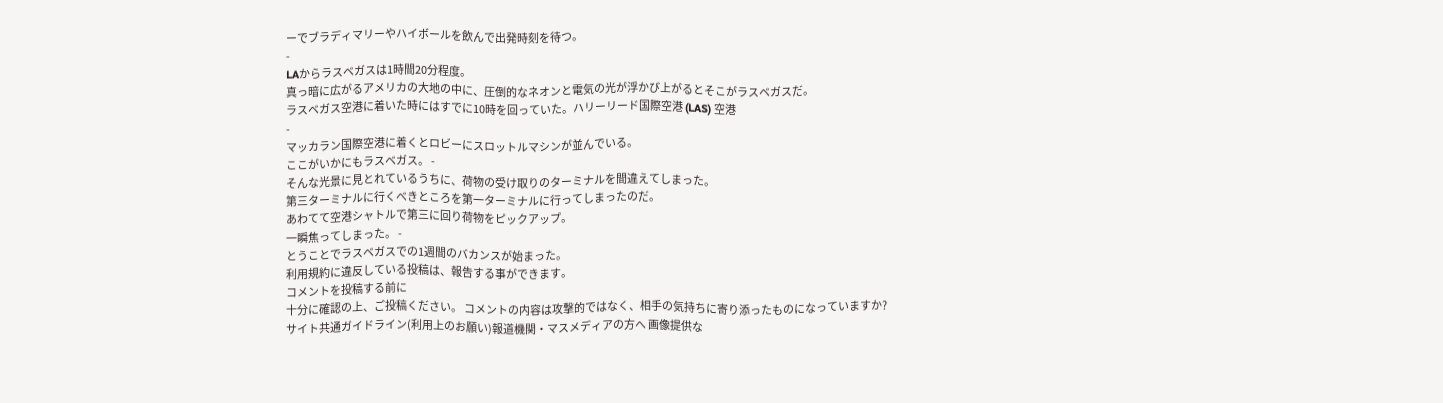ーでブラディマリーやハイボールを飲んで出発時刻を待つ。
-
LAからラスベガスは1時間20分程度。
真っ暗に広がるアメリカの大地の中に、圧倒的なネオンと電気の光が浮かび上がるとそこがラスベガスだ。
ラスベガス空港に着いた時にはすでに10時を回っていた。ハリーリード国際空港 (LAS) 空港
-
マッカラン国際空港に着くとロビーにスロットルマシンが並んでいる。
ここがいかにもラスベガス。 -
そんな光景に見とれているうちに、荷物の受け取りのターミナルを間違えてしまった。
第三ターミナルに行くべきところを第一ターミナルに行ってしまったのだ。
あわてて空港シャトルで第三に回り荷物をピックアップ。
一瞬焦ってしまった。 -
とうことでラスベガスでの1週間のバカンスが始まった。
利用規約に違反している投稿は、報告する事ができます。
コメントを投稿する前に
十分に確認の上、ご投稿ください。 コメントの内容は攻撃的ではなく、相手の気持ちに寄り添ったものになっていますか?
サイト共通ガイドライン(利用上のお願い)報道機関・マスメディアの方へ 画像提供な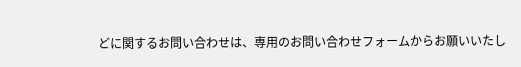どに関するお問い合わせは、専用のお問い合わせフォームからお願いいたし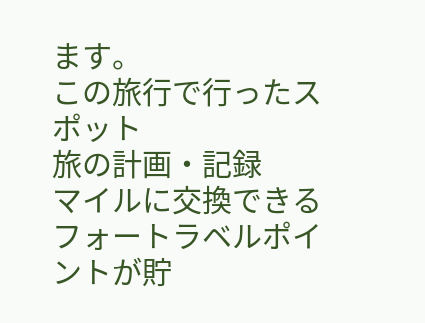ます。
この旅行で行ったスポット
旅の計画・記録
マイルに交換できるフォートラベルポイントが貯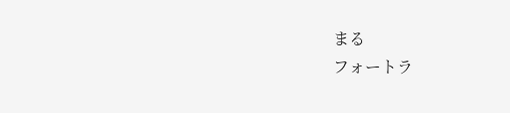まる
フォートラ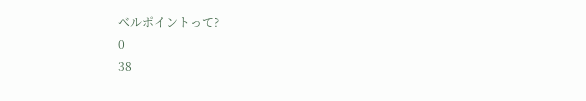ベルポイントって?
0
38